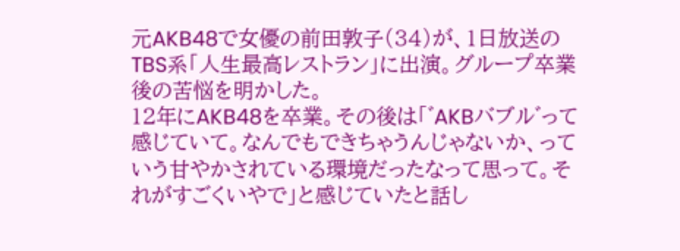元AKB48で女優の前田敦子(34)が、1日放送のTBS系「人生最高レストラン」に出演。グループ卒業後の苦悩を明かした。
12年にAKB48を卒業。その後は「゛AKBバブル゛って感じていて。なんでもできちゃうんじゃないか、っていう甘やかされている環境だったなって思って。それがすごくいやで」と感じていたと話し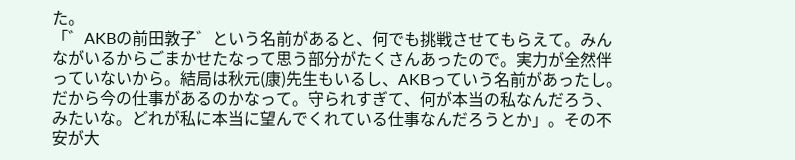た。
「゛AKBの前田敦子゛という名前があると、何でも挑戦させてもらえて。みんながいるからごまかせたなって思う部分がたくさんあったので。実力が全然伴っていないから。結局は秋元(康)先生もいるし、AKBっていう名前があったし。だから今の仕事があるのかなって。守られすぎて、何が本当の私なんだろう、みたいな。どれが私に本当に望んでくれている仕事なんだろうとか」。その不安が大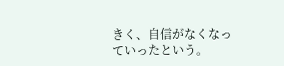きく、自信がなくなっていったという。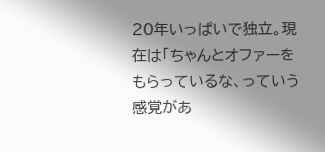20年いっぱいで独立。現在は「ちゃんとオファーをもらっているな、っていう感覚があ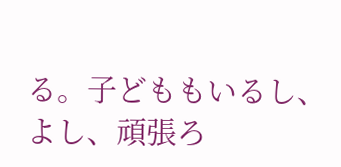る。子どももいるし、よし、頑張ろ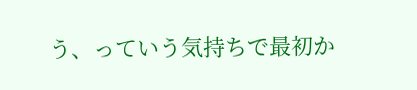う、っていう気持ちで最初か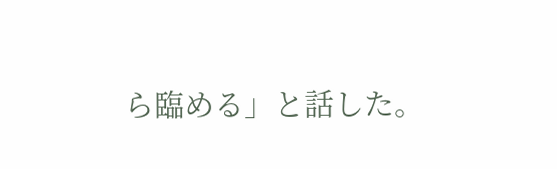ら臨める」と話した。